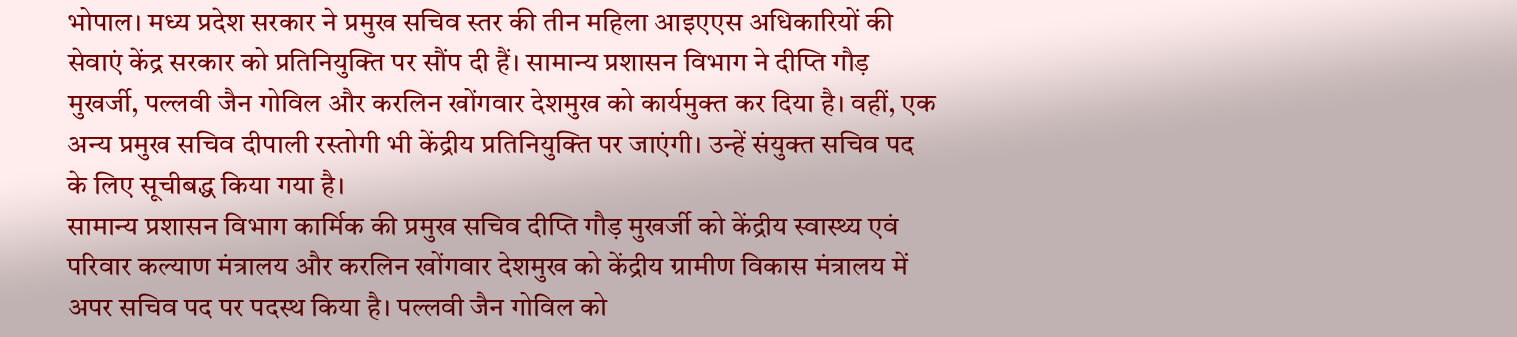भोपाल। मध्य प्रदेश सरकार ने प्रमुख सचिव स्तर की तीन महिला आइएएस अधिकारियों की सेवाएं केंद्र सरकार को प्रतिनियुक्ति पर सौंप दी हैं। सामान्य प्रशासन विभाग ने दीप्ति गौड़ मुखर्जी, पल्लवी जैन गोविल और करलिन खोंगवार देशमुख को कार्यमुक्त कर दिया है। वहीं, एक अन्य प्रमुख सचिव दीपाली रस्तोगी भी केंद्रीय प्रतिनियुक्ति पर जाएंगी। उन्हें संयुक्त सचिव पद के लिए सूचीबद्ध किया गया है।
सामान्य प्रशासन विभाग कार्मिक की प्रमुख सचिव दीप्ति गौड़ मुखर्जी को केंद्रीय स्वास्थ्य एवं परिवार कल्याण मंत्रालय और करलिन खोंगवार देशमुख को केंद्रीय ग्रामीण विकास मंत्रालय में अपर सचिव पद पर पदस्थ किया है। पल्लवी जैन गोविल को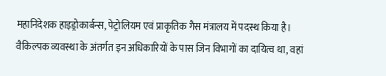महानिदेशक हाइड्रोकार्बन्स, पेट्रोलियम एवं प्राकृतिक गैस मंत्रालय में पदस्थ किया है।
वैकिल्पक व्यवस्था के अंतर्गत इन अधिकारियों के पास जिन विभागों का दायित्व था, वहां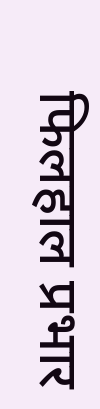फिलहाल प्रभार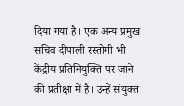दिया गया है। एक अन्य प्रमुख सचिव दीपाली रस्तोगी भी केंद्रीय प्रतिनियुक्ति पर जाने की प्रतीक्षा में है। उन्हें संयुक्त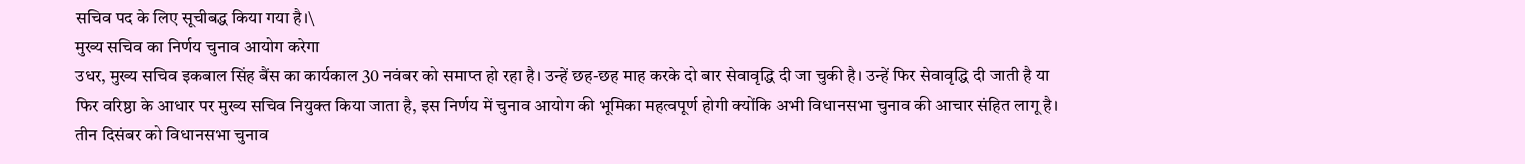सचिव पद के लिए सूचीबद्ध किया गया है।\
मुख्य सचिव का निर्णय चुनाव आयोग करेगा
उधर, मुख्य सचिव इकबाल सिंह बैंस का कार्यकाल 30 नवंबर को समाप्त हो रहा है। उन्हें छह-छह माह करके दो बार सेवावृद्धि दी जा चुकी है। उन्हें फिर सेवावृद्धि दी जाती है या फिर वरिष्ठा के आधार पर मुख्य सचिव नियुक्त किया जाता है, इस निर्णय में चुनाव आयोग की भूमिका महत्वपूर्ण होगी क्योंकि अभी विधानसभा चुनाव की आचार संहित लागू है।
तीन दिसंबर को विधानसभा चुनाव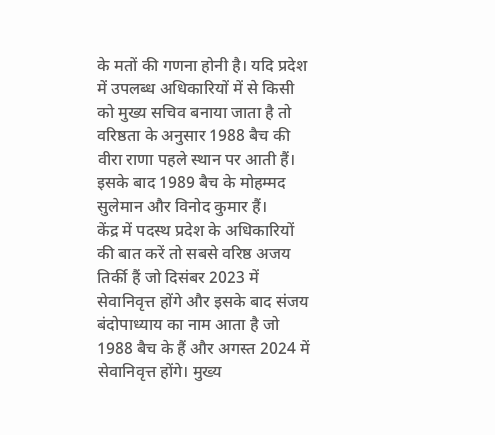के मतों की गणना होनी है। यदि प्रदेश में उपलब्ध अधिकारियों में से किसी को मुख्य सचिव बनाया जाता है तो वरिष्ठता के अनुसार 1988 बैच की वीरा राणा पहले स्थान पर आती हैं। इसके बाद 1989 बैच के मोहम्मद सुलेमान और विनोद कुमार हैं।
केंद्र में पदस्थ प्रदेश के अधिकारियों की बात करें तो सबसे वरिष्ठ अजय तिर्की हैं जो दिसंबर 2023 में सेवानिवृत्त होंगे और इसके बाद संजय बंदोपाध्याय का नाम आता है जो 1988 बैच के हैं और अगस्त 2024 में सेवानिवृत्त होंगे। मुख्य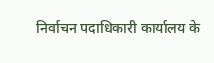निर्वाचन पदाधिकारी कार्यालय के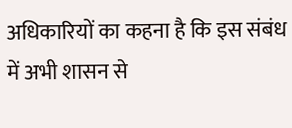अधिकारियों का कहना है कि इस संबंध में अभी शासन से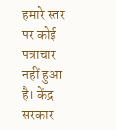हमारे स्तर पर कोई पत्राचार नहीं हुआ है। केंद्र सरकार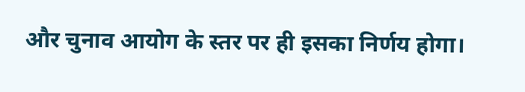और चुनाव आयोग के स्तर पर ही इसका निर्णय होगा।